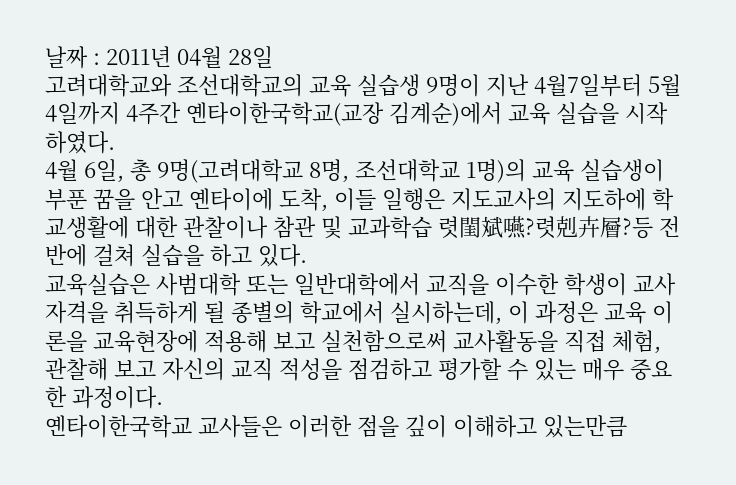날짜 : 2011년 04월 28일
고려대학교와 조선대학교의 교육 실습생 9명이 지난 4월7일부터 5월 4일까지 4주간 옌타이한국학교(교장 김계순)에서 교육 실습을 시작하였다.
4월 6일, 총 9명(고려대학교 8명, 조선대학교 1명)의 교육 실습생이 부푼 꿈을 안고 옌타이에 도착, 이들 일행은 지도교사의 지도하에 학교생활에 대한 관찰이나 참관 및 교과학습 렷閨斌嚥?렷剋卉層?등 전반에 걸쳐 실습을 하고 있다.
교육실습은 사범대학 또는 일반대학에서 교직을 이수한 학생이 교사자격을 취득하게 될 종별의 학교에서 실시하는데, 이 과정은 교육 이론을 교육현장에 적용해 보고 실천함으로써 교사활동을 직접 체험, 관찰해 보고 자신의 교직 적성을 점검하고 평가할 수 있는 매우 중요한 과정이다.
옌타이한국학교 교사들은 이러한 점을 깊이 이해하고 있는만큼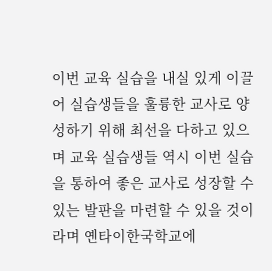이번 교육 실습을 내실 있게 이끌어 실습생들을 훌륭한 교사로 양성하기 위해 최선을 다하고 있으며 교육 실습생들 역시 이번 실습을 통하여 좋은 교사로 성장할 수 있는 발판을 마련할 수 있을 것이라며 옌타이한국학교에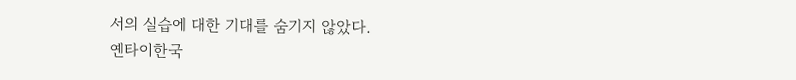서의 실습에 대한 기대를 숨기지 않았다.
옌타이한국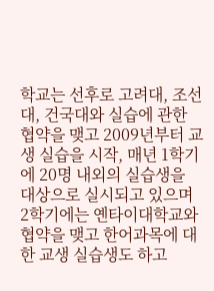학교는 선후로 고려대, 조선대, 건국대와 실습에 관한 협약을 맺고 2009년부터 교생 실습을 시작, 매년 1학기에 20명 내외의 실습생을 대상으로 실시되고 있으며 2학기에는 옌타이대학교와 협약을 맺고 한어과목에 대한 교생 실습생도 하고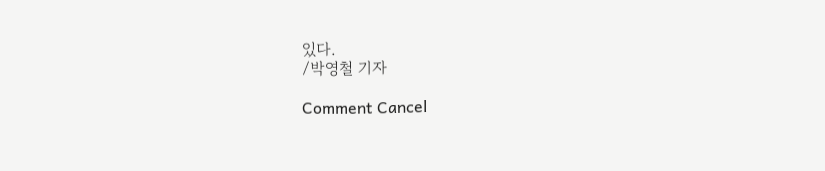있다.
/박영철 기자

Comment Cancel